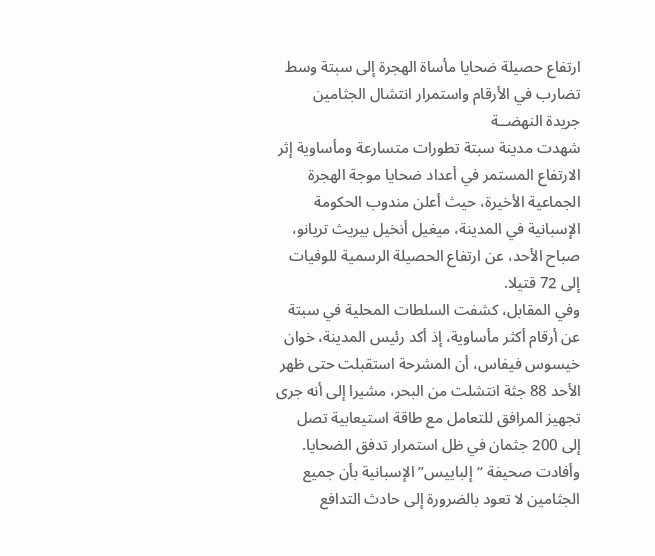ارتفاع حصيلة ضحايا مأساة الهجرة إلى سبتة وسط تضارب في الأرقام واستمرار انتشال الجثامين
جريدة النهضــة
شهدت مدينة سبتة تطورات متسارعة ومأساوية إثر الارتفاع المستمر في أعداد ضحايا موجة الهجرة الجماعية الأخيرة، حيث أعلن مندوب الحكومة الإسبانية في المدينة، ميغيل أنخيل بيريث تريانو، صباح الأحد، عن ارتفاع الحصيلة الرسمية للوفيات إلى 72 قتيلا.
وفي المقابل، كشفت السلطات المحلية في سبتة عن أرقام أكثر مأساوية، إذ أكد رئيس المدينة، خوان خيسوس فيفاس، أن المشرحة استقبلت حتى ظهر الأحد 88 جثة انتشلت من البحر، مشيرا إلى أنه جرى تجهيز المرافق للتعامل مع طاقة استيعابية تصل إلى 200 جثمان في ظل استمرار تدفق الضحايا.
وأفادت صحيفة “إلباييس” الإسبانية بأن جميع الجثامين لا تعود بالضرورة إلى حادث التدافع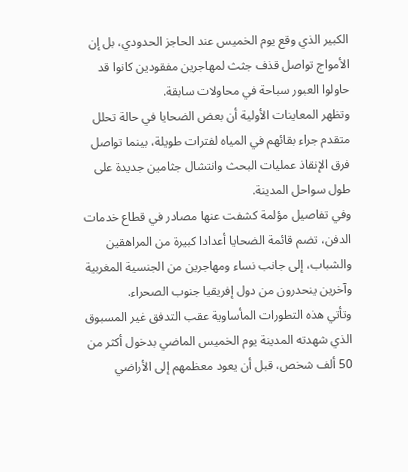الكبير الذي وقع يوم الخميس عند الحاجز الحدودي، بل إن الأمواج تواصل قذف جثث لمهاجرين مفقودين كانوا قد حاولوا العبور سباحة في محاولات سابقة.
وتظهر المعاينات الأولية أن بعض الضحايا في حالة تحلل متقدم جراء بقائهم في المياه لفترات طويلة، بينما تواصل فرق الإنقاذ عمليات البحث وانتشال جثامين جديدة على طول سواحل المدينة.
وفي تفاصيل مؤلمة كشفت عنها مصادر في قطاع خدمات الدفن، تضم قائمة الضحايا أعدادا كبيرة من المراهقين والشباب، إلى جانب نساء ومهاجرين من الجنسية المغربية وآخرين ينحدرون من دول إفريقيا جنوب الصحراء.
وتأتي هذه التطورات المأساوية عقب التدفق غير المسبوق الذي شهدته المدينة يوم الخميس الماضي بدخول أكثر من 50 ألف شخص، قبل أن يعود معظمهم إلى الأراضي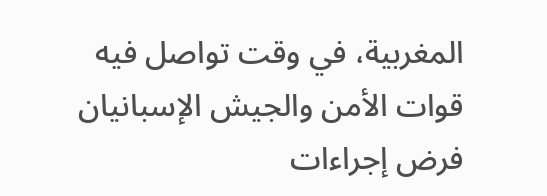المغربية، في وقت تواصل فيه قوات الأمن والجيش الإسبانيان فرض إجراءات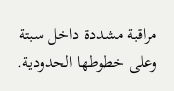مراقبة مشددة داخل سبتة وعلى خطوطها الحدودية.